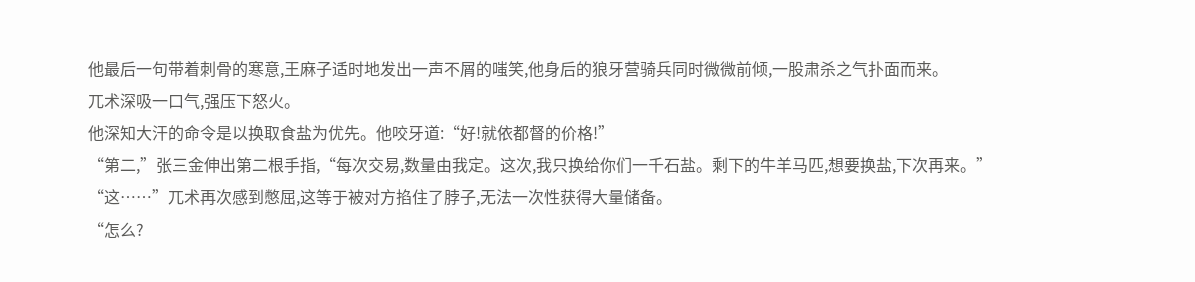他最后一句带着刺骨的寒意,王麻子适时地发出一声不屑的嗤笑,他身后的狼牙营骑兵同时微微前倾,一股肃杀之气扑面而来。
兀术深吸一口气,强压下怒火。
他深知大汗的命令是以换取食盐为优先。他咬牙道:“好!就依都督的价格!”
“第二,”张三金伸出第二根手指,“每次交易,数量由我定。这次,我只换给你们一千石盐。剩下的牛羊马匹,想要换盐,下次再来。”
“这……”兀术再次感到憋屈,这等于被对方掐住了脖子,无法一次性获得大量储备。
“怎么?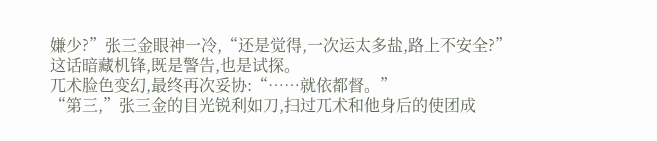嫌少?”张三金眼神一冷,“还是觉得,一次运太多盐,路上不安全?”
这话暗藏机锋,既是警告,也是试探。
兀术脸色变幻,最终再次妥协:“……就依都督。”
“第三,”张三金的目光锐利如刀,扫过兀术和他身后的使团成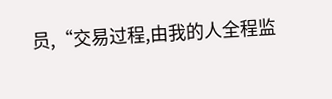员,“交易过程,由我的人全程监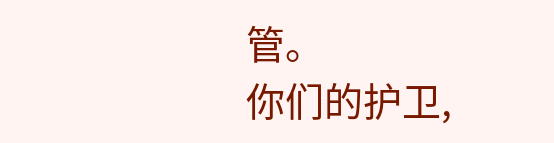管。
你们的护卫,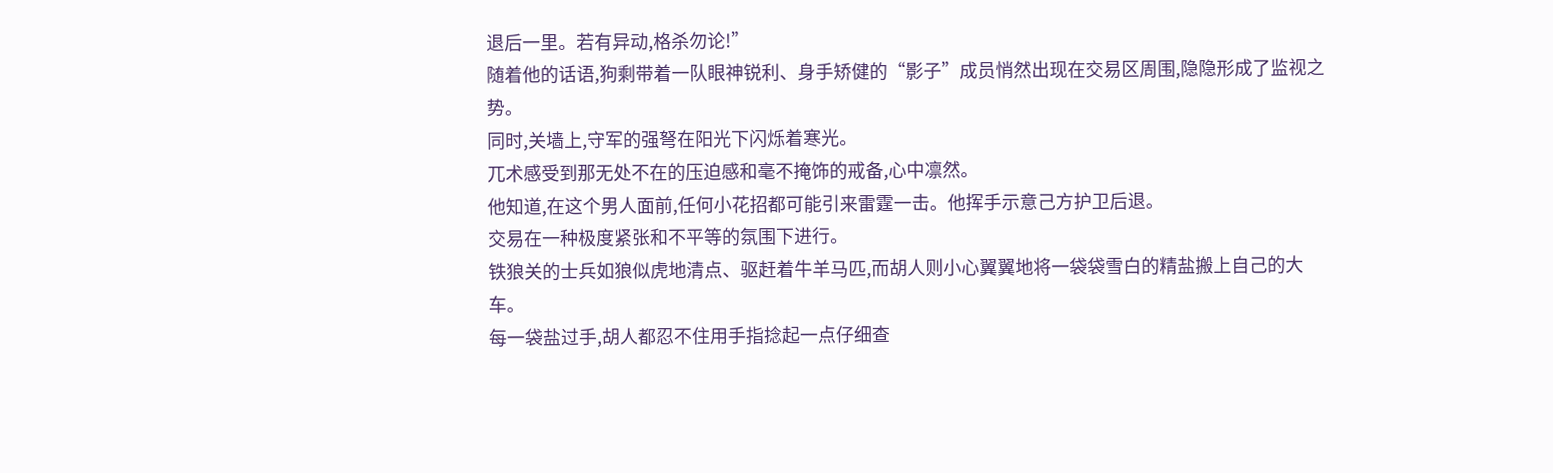退后一里。若有异动,格杀勿论!”
随着他的话语,狗剩带着一队眼神锐利、身手矫健的“影子”成员悄然出现在交易区周围,隐隐形成了监视之势。
同时,关墙上,守军的强弩在阳光下闪烁着寒光。
兀术感受到那无处不在的压迫感和毫不掩饰的戒备,心中凛然。
他知道,在这个男人面前,任何小花招都可能引来雷霆一击。他挥手示意己方护卫后退。
交易在一种极度紧张和不平等的氛围下进行。
铁狼关的士兵如狼似虎地清点、驱赶着牛羊马匹,而胡人则小心翼翼地将一袋袋雪白的精盐搬上自己的大车。
每一袋盐过手,胡人都忍不住用手指捻起一点仔细查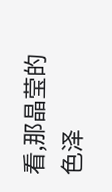看,那晶莹的色泽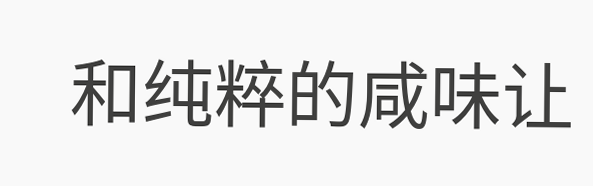和纯粹的咸味让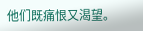他们既痛恨又渴望。